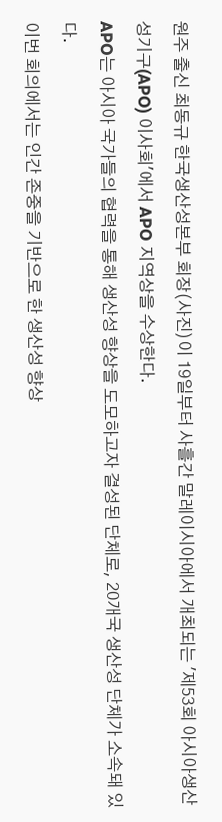원주 출신 최동규 한국생산성본부 회장(사진)이 19일부터 사흘간 말레이시아에서 개최되는 '제53회 아시아생산성기구(APO) 이사회'에서 APO 지역상을 수상한다.
APO는 아시아 국가들의 협력을 통해 생산성 향상을 도모하고자 결성된 단체로, 20개국 생산성 단체가 소속돼 있다.
이번 회의에서는 인간 존중을 기반으로 한 생산성 향상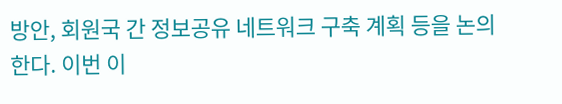방안, 회원국 간 정보공유 네트워크 구축 계획 등을 논의한다. 이번 이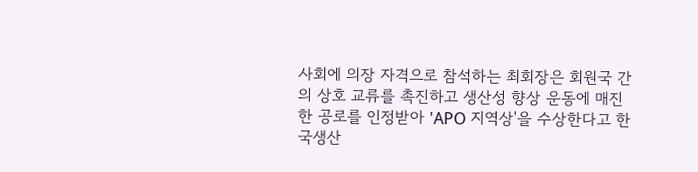사회에 의장 자격으로 참석하는 최회장은 회원국 간의 상호 교류를 촉진하고 생산성 향상 운동에 매진한 공로를 인정받아 'APO 지역상'을 수상한다고 한국생산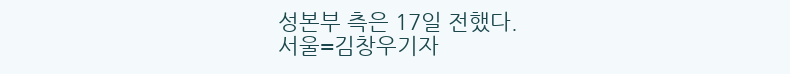성본부 측은 17일 전했다.
서울=김창우기자